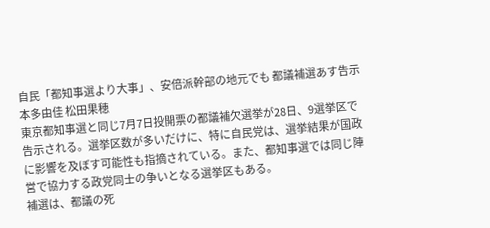自民「都知事選より大事」、安倍派幹部の地元でも 都議補選あす告示
本多由佳 松田果穂
東京都知事選と同じ7月7日投開票の都議補欠選挙が28日、9選挙区で告示される。選挙区数が多いだけに、特に自民党は、選挙結果が国政に影響を及ぼす可能性も指摘されている。また、都知事選では同じ陣営で協力する政党同士の争いとなる選挙区もある。
補選は、都議の死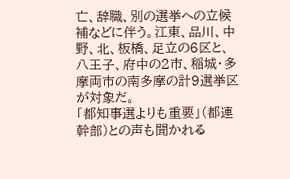亡、辞職、別の選挙への立候補などに伴う。江東、品川、中野、北、板橋、足立の6区と、八王子、府中の2市、稲城・多摩両市の南多摩の計9選挙区が対象だ。
「都知事選よりも重要」(都連幹部)との声も聞かれる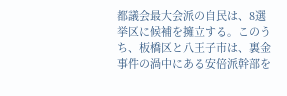都議会最大会派の自民は、8選挙区に候補を擁立する。このうち、板橋区と八王子市は、裏金事件の渦中にある安倍派幹部を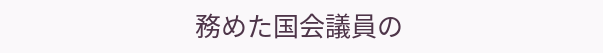務めた国会議員の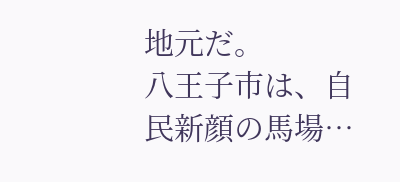地元だ。
八王子市は、自民新顔の馬場…